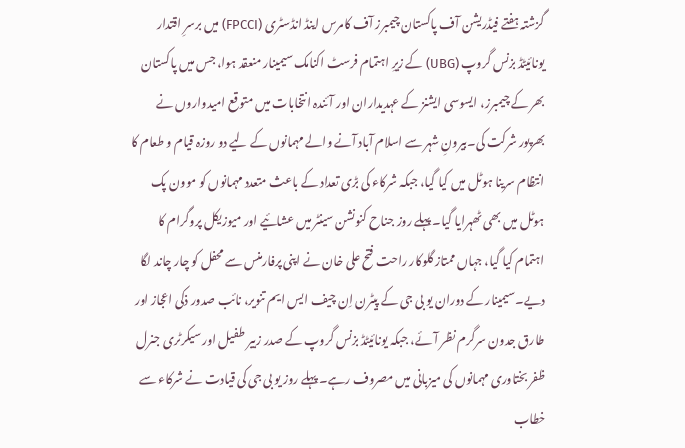گزشتہ ہفتے فیڈریشن آف پاکستان چیمبرز آف کامرس اینڈ انڈسٹری (FPCCI) میں برسرِ اقتدار یونائیٹڈ بزنس گروپ (UBG) کے زیرِ اہتمام فرسٹ اکنامک سیمینار منعقد ہوا، جس میں پاکستان بھر کے چیمبرز، ایسوسی ایشنز کے عہدیداران اور آئندہ انتخابات میں متوقع امیدواروں نے بھرپور شرکت کی۔بیرونِ شہر سے اسلام آباد آنے والے مہمانوں کے لیے دو روزہ قیام و طعام کا انتظام سرینا ہوٹل میں کیا گیا، جبکہ شرکاء کی بڑی تعداد کے باعث متعدد مہمانوں کو موون پک ہوٹل میں بھی ٹھہرایا گیا۔ پہلے روز جناح کنونشن سینٹر میں عشائیے اور میوزیکل پروگرام کا اہتمام کیا گیا، جہاں ممتاز گلوکار راحت فتح علی خان نے اپنی پرفارمنس سے محفل کو چار چاند لگا دیے۔سیمینار کے دوران یو بی جی کے پیٹرن اِن چیف ایس ایم تنویر، نائب صدور ذکی اعجاز اور طارق جدون سرگرم نظر آئے، جبکہ یونائیٹڈ بزنس گروپ کے صدر زبیر طفیل اور سیکرٹری جنرل ظفر بختاوری مہمانوں کی میزبانی میں مصروف رہے۔ پہلے روز یو بی جی کی قیادت نے شرکاء سے خطاب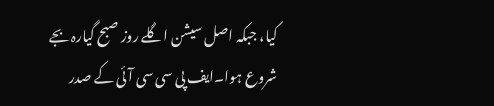کیا، جبکہ اصل سیشن اگلے روز صبح گیارہ بجے شروع ہوا۔ایف پی سی سی آئی کے صدر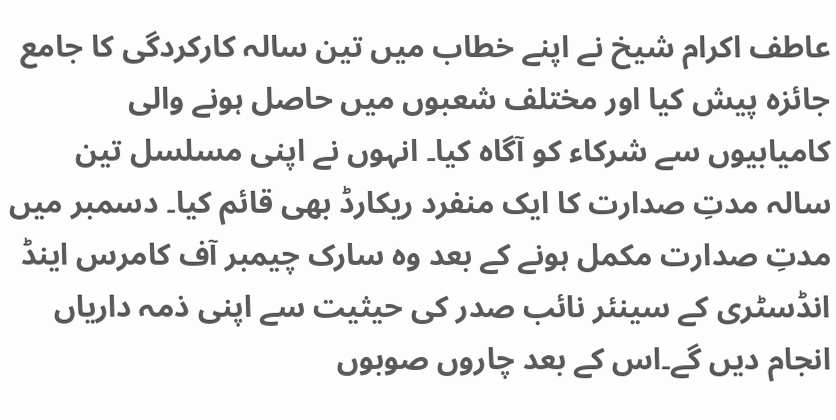عاطف اکرام شیخ نے اپنے خطاب میں تین سالہ کارکردگی کا جامع جائزہ پیش کیا اور مختلف شعبوں میں حاصل ہونے والی کامیابیوں سے شرکاء کو آگاہ کیا۔ انہوں نے اپنی مسلسل تین سالہ مدتِ صدارت کا ایک منفرد ریکارڈ بھی قائم کیا۔ دسمبر میں مدتِ صدارت مکمل ہونے کے بعد وہ سارک چیمبر آف کامرس اینڈ انڈسٹری کے سینئر نائب صدر کی حیثیت سے اپنی ذمہ داریاں انجام دیں گے۔اس کے بعد چاروں صوبوں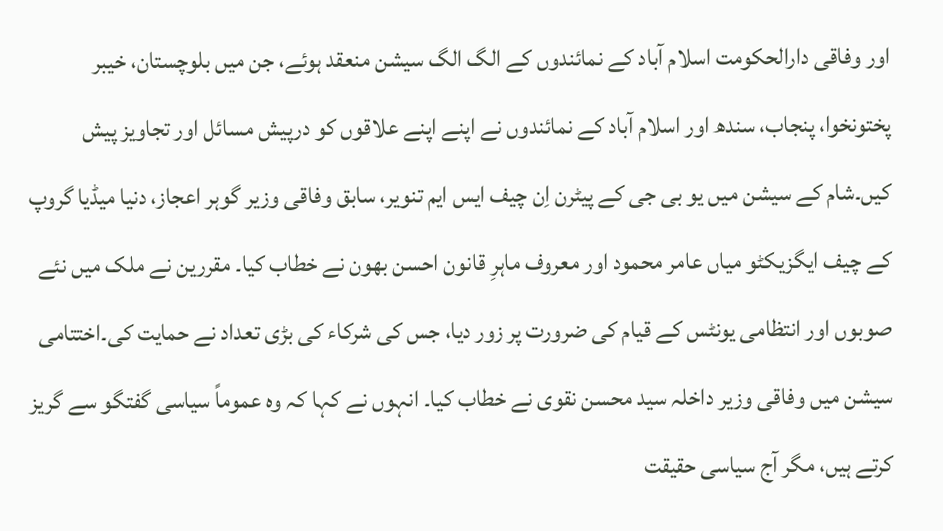اور وفاقی دارالحکومت اسلام آباد کے نمائندوں کے الگ الگ سیشن منعقد ہوئے، جن میں بلوچستان، خیبر پختونخوا، پنجاب، سندھ اور اسلام آباد کے نمائندوں نے اپنے اپنے علاقوں کو درپیش مسائل اور تجاویز پیش کیں۔شام کے سیشن میں یو بی جی کے پیٹرن اِن چیف ایس ایم تنویر، سابق وفاقی وزیر گوہر اعجاز، دنیا میڈیا گروپ کے چیف ایگزیکٹو میاں عامر محمود اور معروف ماہرِ قانون احسن بھون نے خطاب کیا۔ مقررین نے ملک میں نئے صوبوں اور انتظامی یونٹس کے قیام کی ضرورت پر زور دیا، جس کی شرکاء کی بڑی تعداد نے حمایت کی۔اختتامی سیشن میں وفاقی وزیر داخلہ سید محسن نقوی نے خطاب کیا۔ انہوں نے کہا کہ وہ عموماً سیاسی گفتگو سے گریز کرتے ہیں، مگر آج سیاسی حقیقت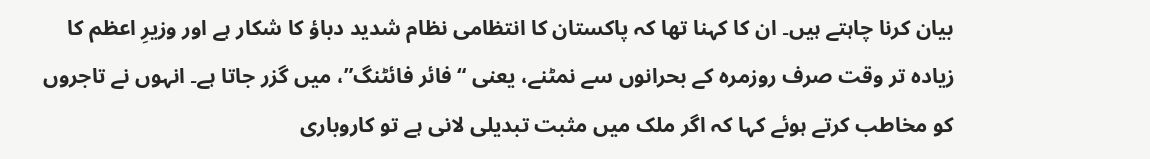بیان کرنا چاہتے ہیں۔ ان کا کہنا تھا کہ پاکستان کا انتظامی نظام شدید دباؤ کا شکار ہے اور وزیرِ اعظم کا زیادہ تر وقت صرف روزمرہ کے بحرانوں سے نمٹنے، یعنی “فائر فائٹنگ”، میں گزر جاتا ہے۔ انہوں نے تاجروں کو مخاطب کرتے ہوئے کہا کہ اگر ملک میں مثبت تبدیلی لانی ہے تو کاروباری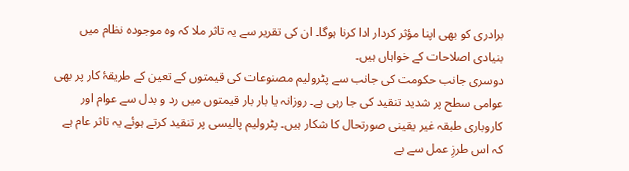برادری کو بھی اپنا مؤثر کردار ادا کرنا ہوگا۔ ان کی تقریر سے یہ تاثر ملا کہ وہ موجودہ نظام میں بنیادی اصلاحات کے خواہاں ہیں۔
دوسری جانب حکومت کی جانب سے پٹرولیم مصنوعات کی قیمتوں کے تعین کے طریقۂ کار پر بھی عوامی سطح پر شدید تنقید کی جا رہی ہے۔ روزانہ یا بار بار قیمتوں میں رد و بدل سے عوام اور کاروباری طبقہ غیر یقینی صورتحال کا شکار ہیں۔ پٹرولیم پالیسی پر تنقید کرتے ہوئے یہ تاثر عام ہے کہ اس طرزِ عمل سے بے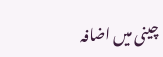چینی میں اضافہ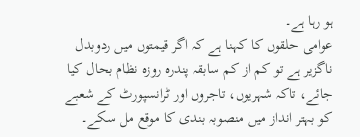ہو رہا ہے۔
عوامی حلقوں کا کہنا ہے کہ اگر قیمتوں میں ردوبدل ناگزیر ہے تو کم از کم سابقہ پندرہ روزہ نظام بحال کیا جائے، تاکہ شہریوں، تاجروں اور ٹرانسپورٹ کے شعبے کو بہتر انداز میں منصوبہ بندی کا موقع مل سکے۔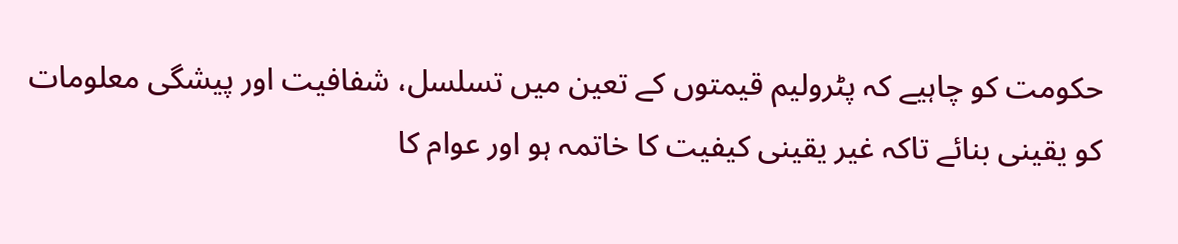حکومت کو چاہیے کہ پٹرولیم قیمتوں کے تعین میں تسلسل، شفافیت اور پیشگی معلومات کو یقینی بنائے تاکہ غیر یقینی کیفیت کا خاتمہ ہو اور عوام کا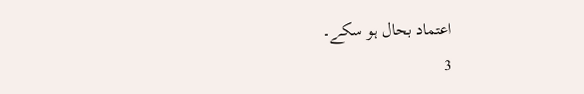اعتماد بحال ہو سکے۔
3